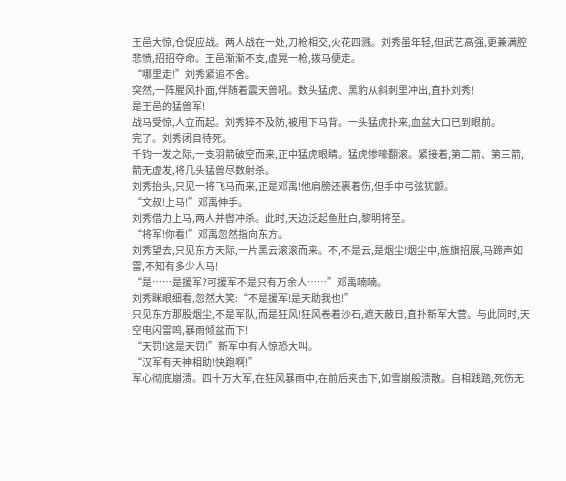王邑大惊,仓促应战。两人战在一处,刀枪相交,火花四溅。刘秀虽年轻,但武艺高强,更兼满腔悲愤,招招夺命。王邑渐渐不支,虚晃一枪,拨马便走。
“哪里走!”刘秀紧追不舍。
突然,一阵腥风扑面,伴随着震天兽吼。数头猛虎、黑豹从斜刺里冲出,直扑刘秀!
是王邑的猛兽军!
战马受惊,人立而起。刘秀猝不及防,被甩下马背。一头猛虎扑来,血盆大口已到眼前。
完了。刘秀闭目待死。
千钧一发之际,一支羽箭破空而来,正中猛虎眼睛。猛虎惨嚎翻滚。紧接着,第二箭、第三箭,箭无虚发,将几头猛兽尽数射杀。
刘秀抬头,只见一将飞马而来,正是邓禹!他肩膀还裹着伤,但手中弓弦犹颤。
“文叔!上马!”邓禹伸手。
刘秀借力上马,两人并辔冲杀。此时,天边泛起鱼肚白,黎明将至。
“将军!你看!”邓禹忽然指向东方。
刘秀望去,只见东方天际,一片黑云滚滚而来。不,不是云,是烟尘!烟尘中,旌旗招展,马蹄声如雷,不知有多少人马!
“是……是援军?可援军不是只有万余人……”邓禹喃喃。
刘秀眯眼细看,忽然大笑:“不是援军!是天助我也!”
只见东方那股烟尘,不是军队,而是狂风!狂风卷着沙石,遮天蔽日,直扑新军大营。与此同时,天空电闪雷鸣,暴雨倾盆而下!
“天罚!这是天罚!”新军中有人惊恐大叫。
“汉军有天神相助!快跑啊!”
军心彻底崩溃。四十万大军,在狂风暴雨中,在前后夹击下,如雪崩般溃散。自相践踏,死伤无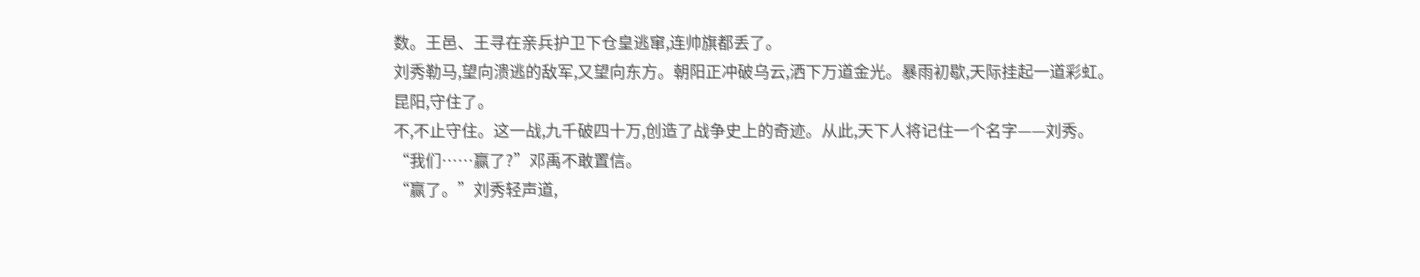数。王邑、王寻在亲兵护卫下仓皇逃窜,连帅旗都丢了。
刘秀勒马,望向溃逃的敌军,又望向东方。朝阳正冲破乌云,洒下万道金光。暴雨初歇,天际挂起一道彩虹。
昆阳,守住了。
不,不止守住。这一战,九千破四十万,创造了战争史上的奇迹。从此,天下人将记住一个名字——刘秀。
“我们……赢了?”邓禹不敢置信。
“赢了。”刘秀轻声道,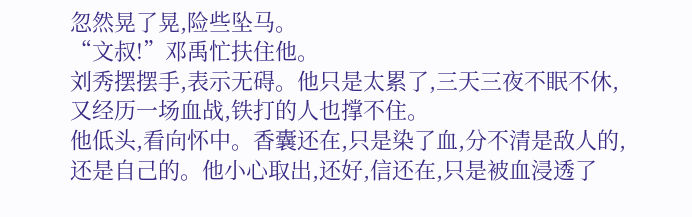忽然晃了晃,险些坠马。
“文叔!”邓禹忙扶住他。
刘秀摆摆手,表示无碍。他只是太累了,三天三夜不眠不休,又经历一场血战,铁打的人也撑不住。
他低头,看向怀中。香囊还在,只是染了血,分不清是敌人的,还是自己的。他小心取出,还好,信还在,只是被血浸透了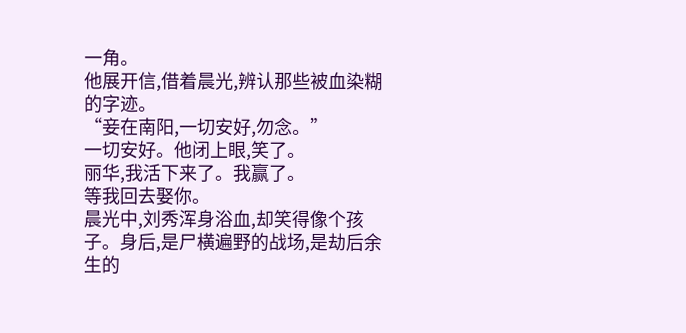一角。
他展开信,借着晨光,辨认那些被血染糊的字迹。
“妾在南阳,一切安好,勿念。”
一切安好。他闭上眼,笑了。
丽华,我活下来了。我赢了。
等我回去娶你。
晨光中,刘秀浑身浴血,却笑得像个孩子。身后,是尸横遍野的战场,是劫后余生的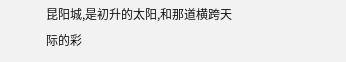昆阳城,是初升的太阳,和那道横跨天际的彩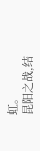虹。
昆阳之战,结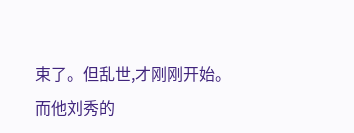束了。但乱世,才刚刚开始。
而他刘秀的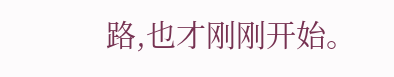路,也才刚刚开始。